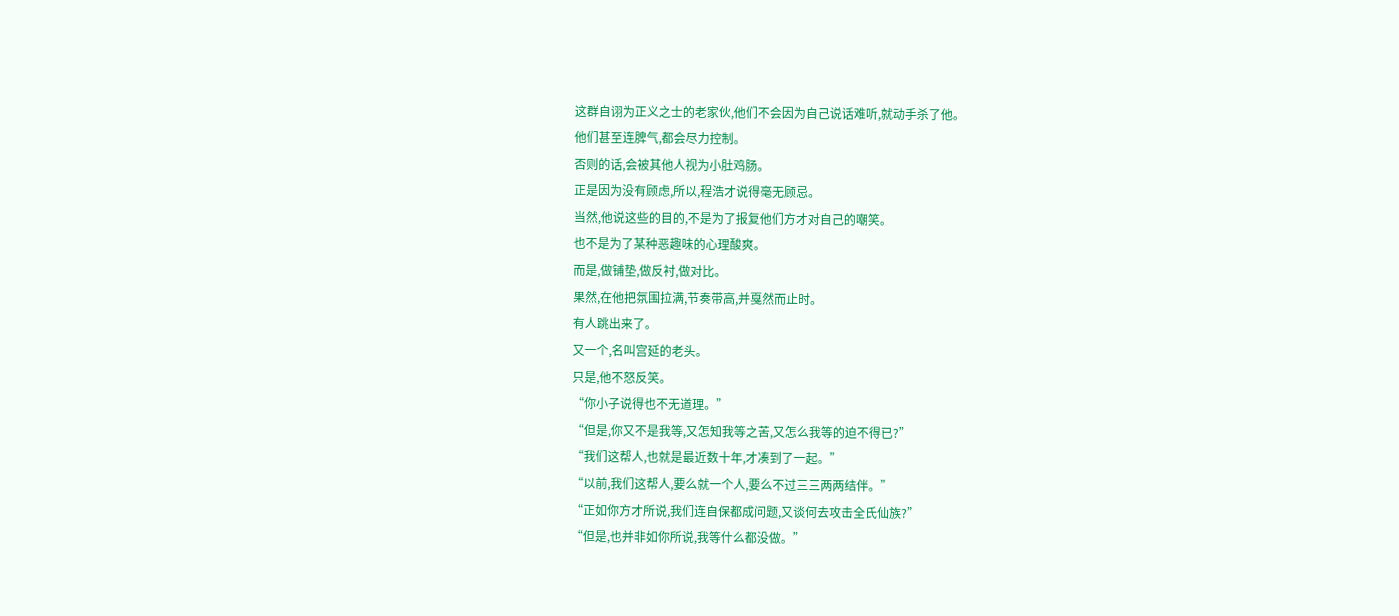这群自诩为正义之士的老家伙,他们不会因为自己说话难听,就动手杀了他。
他们甚至连脾气,都会尽力控制。
否则的话,会被其他人视为小肚鸡肠。
正是因为没有顾虑,所以,程浩才说得毫无顾忌。
当然,他说这些的目的,不是为了报复他们方才对自己的嘲笑。
也不是为了某种恶趣味的心理酸爽。
而是,做铺垫,做反衬,做对比。
果然,在他把氛围拉满,节奏带高,并戛然而止时。
有人跳出来了。
又一个,名叫宫延的老头。
只是,他不怒反笑。
“你小子说得也不无道理。”
“但是,你又不是我等,又怎知我等之苦,又怎么我等的迫不得已?”
“我们这帮人,也就是最近数十年,才凑到了一起。”
“以前,我们这帮人,要么就一个人,要么不过三三两两结伴。”
“正如你方才所说,我们连自保都成问题,又谈何去攻击全氏仙族?”
“但是,也并非如你所说,我等什么都没做。”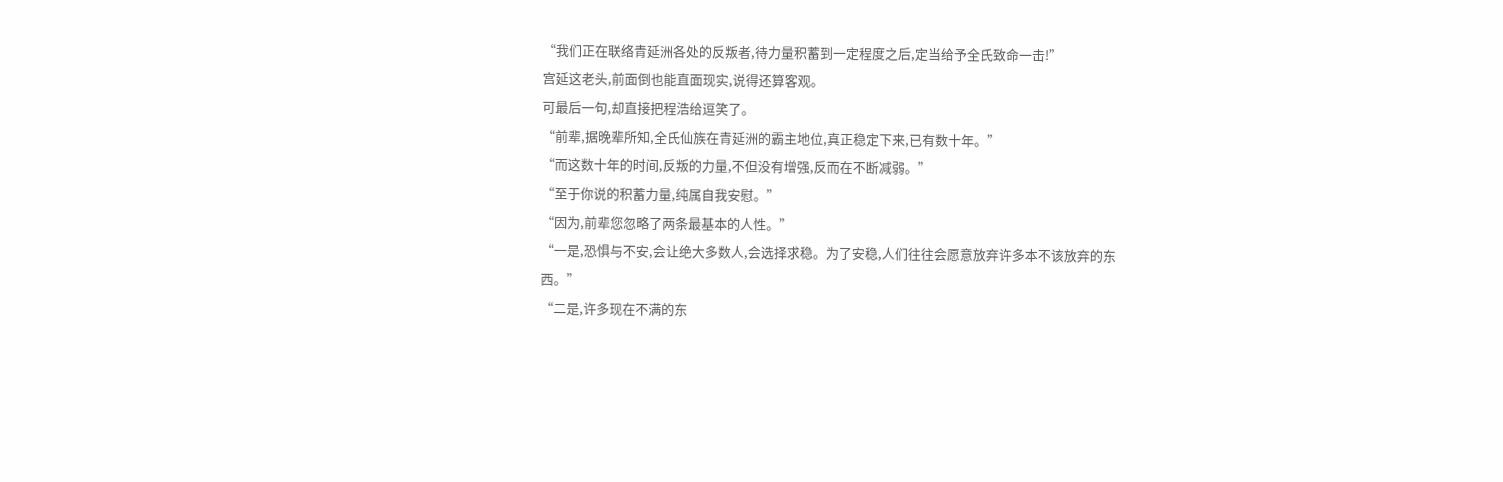“我们正在联络青延洲各处的反叛者,待力量积蓄到一定程度之后,定当给予全氏致命一击!”
宫延这老头,前面倒也能直面现实,说得还算客观。
可最后一句,却直接把程浩给逗笑了。
“前辈,据晚辈所知,全氏仙族在青延洲的霸主地位,真正稳定下来,已有数十年。”
“而这数十年的时间,反叛的力量,不但没有增强,反而在不断减弱。”
“至于你说的积蓄力量,纯属自我安慰。”
“因为,前辈您忽略了两条最基本的人性。”
“一是,恐惧与不安,会让绝大多数人,会选择求稳。为了安稳,人们往往会愿意放弃许多本不该放弃的东西。”
“二是,许多现在不满的东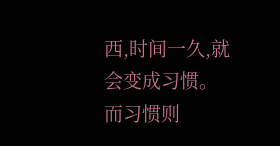西,时间一久,就会变成习惯。而习惯则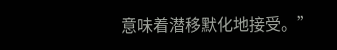意味着潜移默化地接受。”